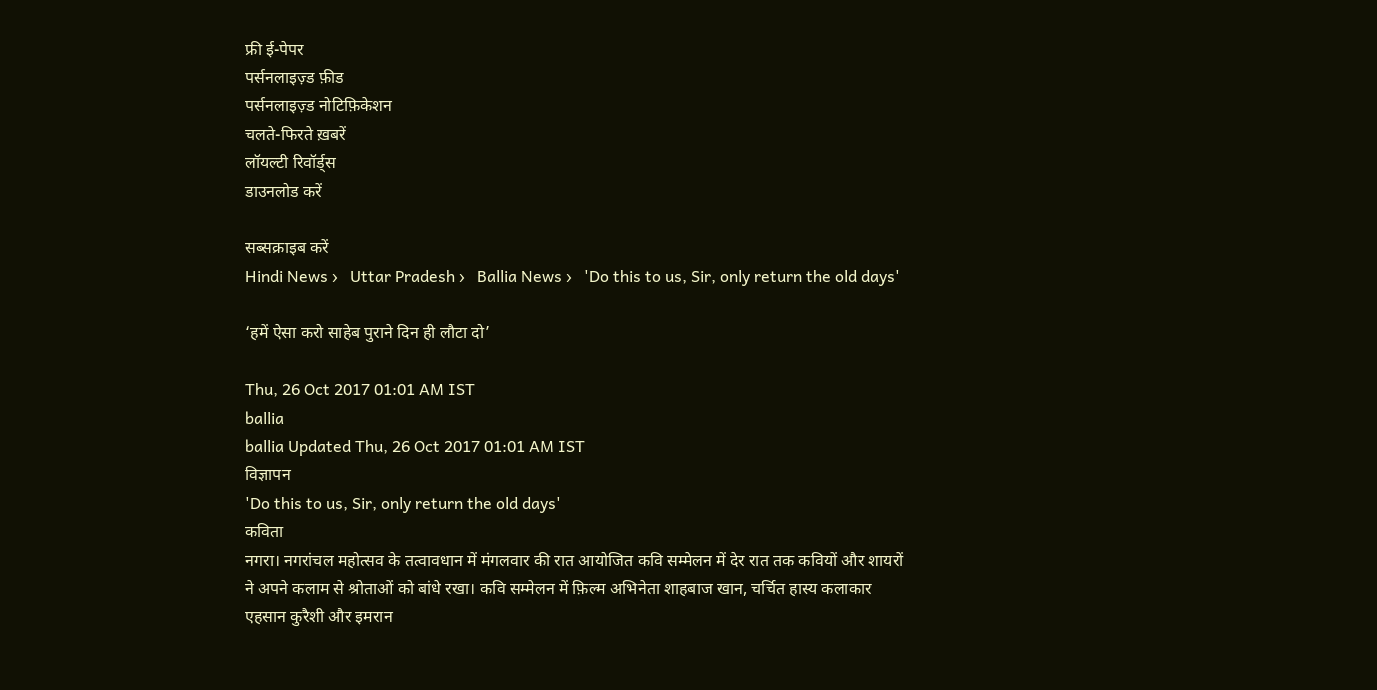फ्री ई-पेपर
पर्सनलाइज़्ड फ़ीड
पर्सनलाइज़्ड नोटिफ़िकेशन
चलते-फिरते ख़बरें
लॉयल्टी रिवॉर्ड्स
डाउनलोड करें

सब्सक्राइब करें
Hindi News ›   Uttar Pradesh ›   Ballia News ›   'Do this to us, Sir, only return the old days'

‘हमें ऐसा करो साहेब पुराने दिन ही लौटा दो’

Thu, 26 Oct 2017 01:01 AM IST
ballia
ballia Updated Thu, 26 Oct 2017 01:01 AM IST
विज्ञापन
'Do this to us, Sir, only return the old days'
कविता
नगरा। नगरांचल महोत्सव के तत्वावधान में मंगलवार की रात आयोजित कवि सम्मेलन में देर रात तक कवियों और शायरों ने अपने कलाम से श्रोताओं को बांधे रखा। कवि सम्मेलन में फ़िल्म अभिनेता शाहबाज खान, चर्चित हास्य कलाकार एहसान कुरैशी और इमरान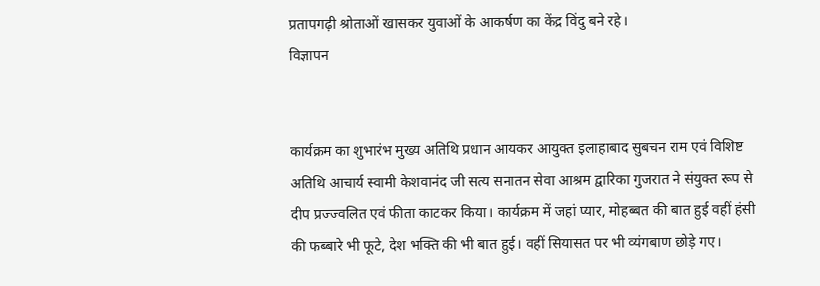प्रतापगढ़ी श्रोताओं खासकर युवाओं के आकर्षण का केंद्र विंदु बने रहे।
विज्ञापन


कार्यक्रम का शुभारंभ मुख्य अतिथि प्रधान आयकर आयुक्त इलाहाबाद सुबचन राम एवं विशिष्ट अतिथि आचार्य स्वामी केशवानंद जी सत्य सनातन सेवा आश्रम द्वारिका गुजरात ने संयुक्त रूप से दीप प्रज्ज्वलित एवं फीता काटकर किया। कार्यक्रम में जहां प्यार, मोहब्बत की बात हुई वहीं हंसी की फब्बारे भी फूटे, देश भक्ति की भी बात हुई। वहीं सियासत पर भी व्यंगबाण छोड़े गए।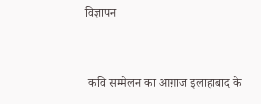विज्ञापन


 कवि सम्मेलन का आग़ाज इलाहाबाद के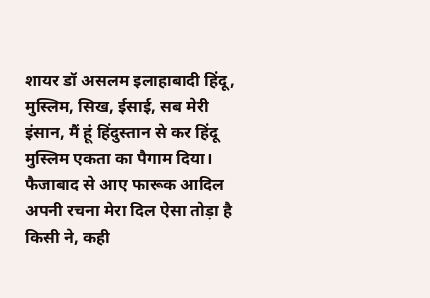शायर डॉ असलम इलाहाबादी हिंदू, मुस्लिम, सिख, ईसाई, सब मेरी इंसान, मैं हूं हिंदुस्तान से कर हिंदू मुस्लिम एकता का पैगाम दिया। फैजाबाद से आए फारूक आदिल अपनी रचना मेरा दिल ऐसा तोड़ा है किसी ने, कही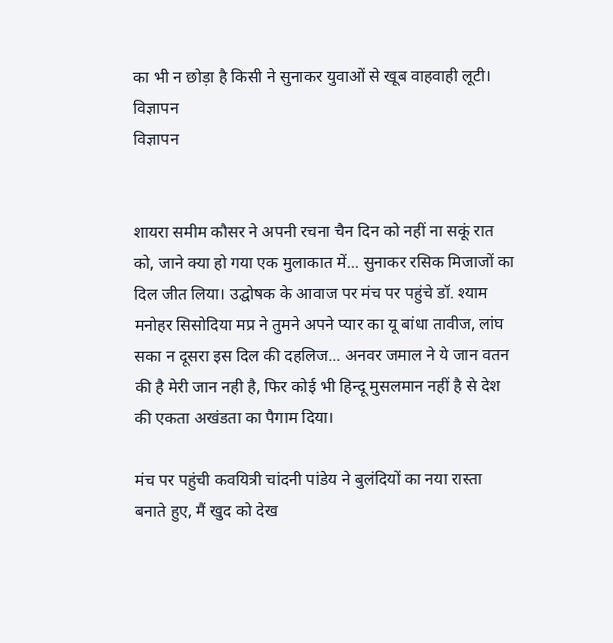का भी न छोड़ा है किसी ने सुनाकर युवाओं से खूब वाहवाही लूटी।
विज्ञापन
विज्ञापन


शायरा समीम कौसर ने अपनी रचना चैन दिन को नहीं ना सकूं रात को, जाने क्या हो गया एक मुलाकात में... सुनाकर रसिक मिजाजों का दिल जीत लिया। उद्घोषक के आवाज पर मंच पर पहुंचे डॉ. श्याम मनोहर सिसोदिया मप्र ने तुमने अपने प्यार का यू बांधा तावीज, लांघ सका न दूसरा इस दिल की दहलिज... अनवर जमाल ने ये जान वतन की है मेरी जान नही है, फिर कोई भी हिन्दू मुसलमान नहीं है से देश की एकता अखंडता का पैगाम दिया।

मंच पर पहुंची कवयित्री चांदनी पांडेय ने बुलंदियों का नया रास्ता बनाते हुए, मैं खुद को देख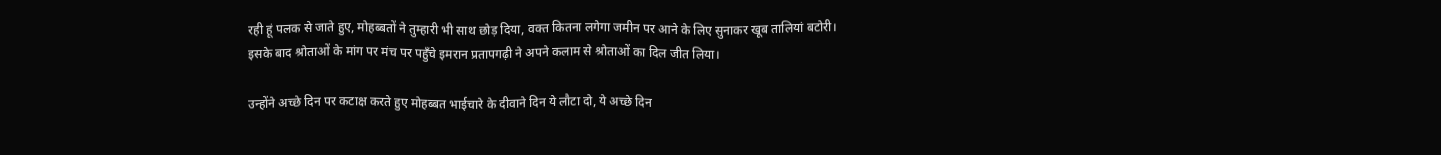रही हूं पलक से जाते हुए, मोहब्बतों ने तुम्हारी भी साथ छोड़ दिया, वक्त कितना लगेगा जमीन पर आने के लिए सुनाकर खूब तालियां बटोरी। इसके बाद श्रोताओं के मांग पर मंच पर पहुँचे इमरान प्रतापगढ़ी ने अपने कलाम से श्रोताओं का दिल जीत लिया।

उन्होंने अच्छे दिन पर कटाक्ष करते हुए मोहब्बत भाईचारे के दीवाने दिन ये लौटा दो, ये अच्छे दिन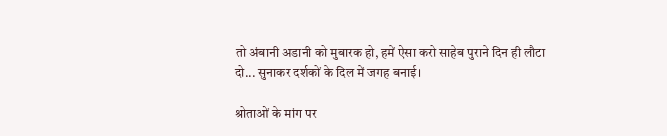तो अंबानी अडानी को मुबारक हो, हमें ऐसा करो साहेब पुराने दिन ही लौटा दो... सुनाकर दर्शकों के दिल में जगह बनाई।

श्रोताओं के मांग पर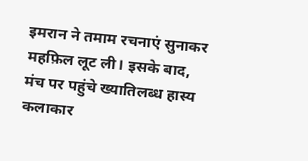इमरान ने तमाम रचनाएं सुनाकर महफ़िल लूट ली। इसके बाद, मंच पर पहुंचे ख्यातिलब्ध हास्य कलाकार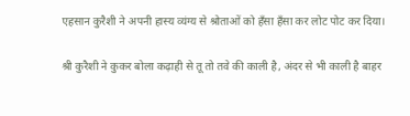एहसान कुरैशी ने अपनी हास्य व्यंग्य से श्रोताओं को हँसा हँसा कर लोट पोट कर दिया।

श्री कुरैशी ने कुकर बोला कढ़ाही से तू तो तवे की काली है, अंदर से भी काली है बाहर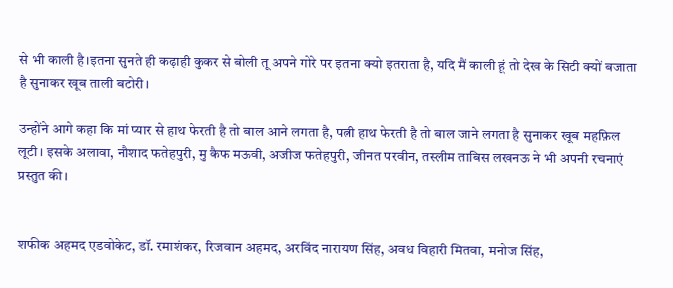से भी काली है।इतना सुनते ही कढ़ाही कुकर से बोली तू अपने गोरे पर इतना क्यो इतराता है, यदि मैं काली हूं तो देख के सिटी क्यों बजाता है सुनाकर खूब ताली बटोरी।

उन्होंने आगे कहा कि मां प्यार से हाथ फेरती है तो बाल आने लगता है, पत्नी हाथ फेरती है तो बाल जाने लगता है सुनाकर खूब महफ़िल लूटी। इसके अलावा, नौशाद फतेहपुरी, मु कैफ मऊवी, अजीज फतेहपुरी, जीनत परवीन, तस्लीम ताबिस लखनऊ ने भी अपनी रचनाएं प्रस्तुत की।


शफीक अहमद एडवोकेट, डॉ. रमाशंकर, रिजवान अहमद, अरविंद नारायण सिंह, अवध विहारी मितवा, मनोज सिंह,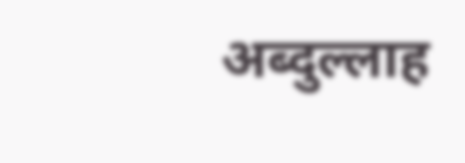अब्दुल्लाह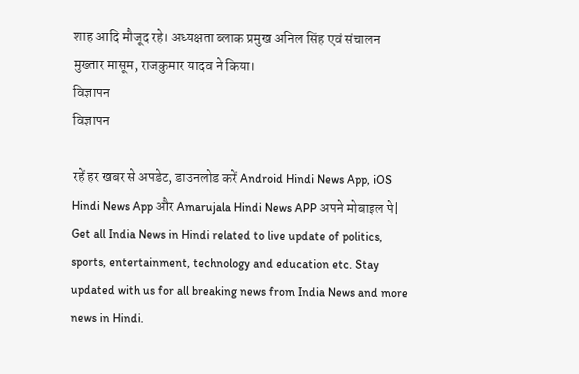शाह आदि मौजूद रहे। अध्यक्षता ब्लाक प्रमुख अनिल सिंह एवं संचालन मुख्तार मासूम, राजकुमार यादव ने किया।
विज्ञापन
विज्ञापन

रहें हर खबर से अपडेट, डाउनलोड करें Android Hindi News App, iOS Hindi News App और Amarujala Hindi News APP अपने मोबाइल पे|
Get all India News in Hindi related to live update of politics, sports, entertainment, technology and education etc. Stay updated with us for all breaking news from India News and more news in Hindi.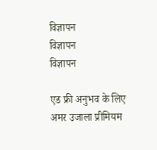विज्ञापन
विज्ञापन
विज्ञापन

एड फ्री अनुभव के लिए अमर उजाला प्रीमियम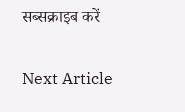सब्सक्राइब करें

Next Article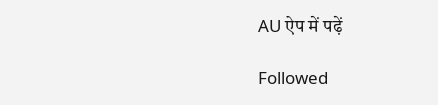AU ऐप में पढ़ें

Followed